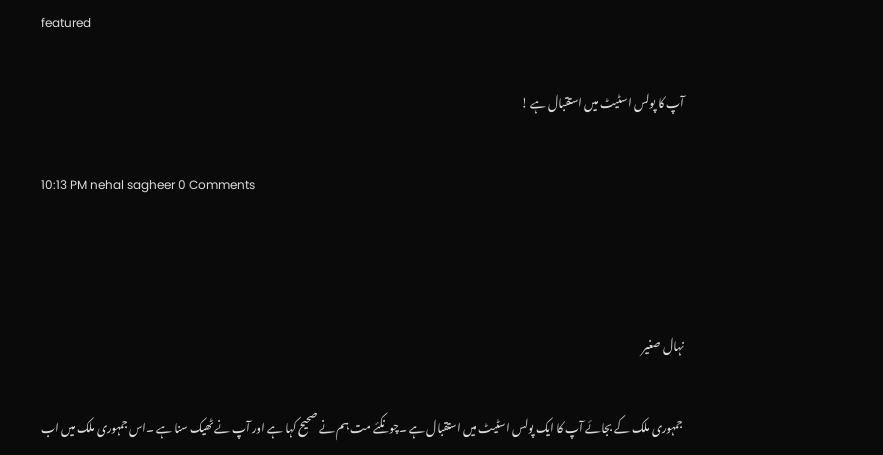featured

آپ کا پولس اسٹیٹ میں استقبال ہے !

10:13 PM nehal sagheer 0 Comments



نہال صغیر

 جمہوری ملک کے بجائے آپ کا ایک پولس اسٹیٹ میں استقبال ہے ۔چونکئے مت ہم نے صحیح کہا ہے اور آپ نے ٹھیک سنا ہے ۔اس جمہوری ملک میں اب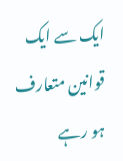ایک سے ایک قوانین متعارف ہو رہے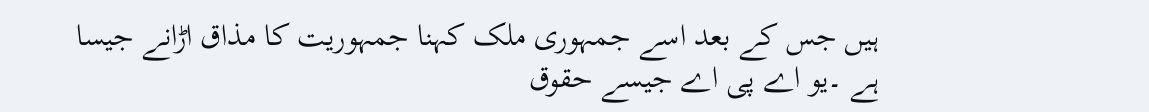ہیں جس کے بعد اسے جمہوری ملک کہنا جمہوریت کا مذاق اڑانے جیسا ہے ۔یو اے پی اے جیسے حقوق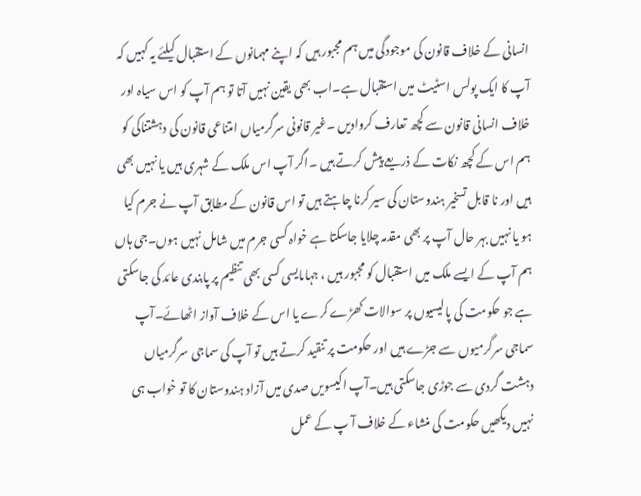انسانی کے خلاف قانون کی موجودگی میں ہم مجبور ہیں کہ اپنے مہمانوں کے استقبال کیلئے یہ کہیں کہ آپ کا ایک پولس اسٹیٹ میں استقبال ہے۔اب بھی یقین نہیں آتا تو ہم آپ کو اس سیاہ اور خلاف انسانی قانون سے کچھ تعارف کروادیں ۔غیر قانونی سرگرمیاں امتناعی قانون کی دہشتناکی کو ہم اس کے کچھ نکات کے ذریعے پیش کرتے ہیں ۔اگر آپ اس ملک کے شہری ہیں یا نہیں بھی ہیں اور نا قابل تسخیر ہندوستان کی سیر کرنا چاہتے ہیں تو اس قانون کے مطابق آپ نے جرم کیا ہو یا نہیں بہر حال آپ پر بھی مقدمہ چلایا جاسکتا ہے خواہ کسی جرم میں شامل نہیں ہوں۔جی ہاں ہم آپ کے ایسے ملک میں استقبال کو مجبور ہیں ، جہاںایسی کسی بھی تنظیم پر پابندی عائد کی جاسکتی ہے جو حکومت کی پالیسیوں پر سوالات کھڑے کرے یا اس کے خلاف آواز اٹھائے۔آپ سماجی سرگرمیوں سے جڑے ہیں اور حکومت پر تنقید کرتے ہیں تو آپ کی سماجی سرگرمیاں دہشت گردی سے جوڑی جاسکتی ہیں۔آپ اکیسویں صدی میں آزاد ہندوستان کا تو خواب ہی نہیں دیکھیں حکومت کی منشاء کے خلاف آ پ کے عمل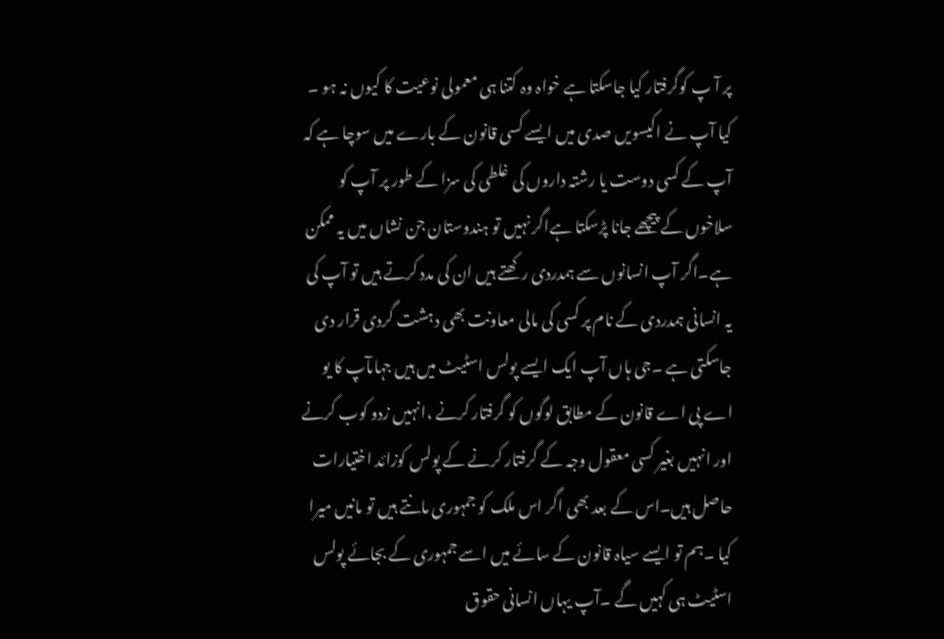پر آ پ کوگرفتار کیا جاسکتا ہے خواہ وہ کتنا ہی معمولی نوعیت کا کیوں نہ ہو ۔ کیا آپ نے اکیسویں صدی میں ایسے کسی قانون کے بارے میں سوچا ہے کہ آپ کے کسی دوست یا رشتہ داروں کی غلطی کی سزا کے طور پر آپ کو سلاخوں کے پیچھے جانا پڑسکتا ہےاگر نہیں تو ہندوستان جن نشاں میں یہ ممکن ہے۔اگر آپ انسانوں سے ہمدردی رکھتے ہیں ان کی مدد کرتے ہیں تو آپ کی یہ انسانی ہمدردی کے نام پر کسی کی مالی معاونت بھی دہشت گردی قرار دی جاسکتی ہے ۔جی ہاں آپ ایک ایسے پولس اسٹیٹ میں ہیں جہاںآپ کا یو اے پی اے قانون کے مطابق لوگوں کو گرفتار کرنے ،انہیں زدو کوب کرنے اور انہیں بغیر کسی معقول وجہ کے گرفتار کرنے کے پولس کوزائد اختیارات حاصل ہیں۔اس کے بعد بھی اگر اس ملک کو جمہوری مانتے ہیں تو مانیں میرا کیا ۔ہم تو ایسے سیاہ قانون کے سائے میں اسے جمہوری کے بجائے پولس اسٹیٹ ہی کہیں گے ۔آپ یہاں انسانی حقوق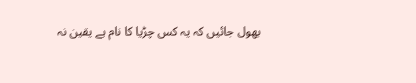بھول جائیں کہ یہ کس چڑیا کا نام ہے یقین نہ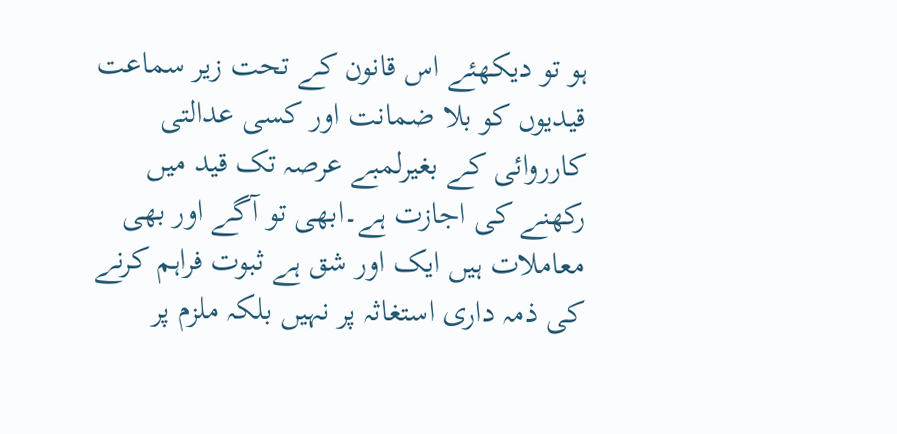ہو تو دیکھئے اس قانون کے تحت زیر سماعت قیدیوں کو بلا ضمانت اور کسی عدالتی کارروائی کے بغیرلمبے عرصہ تک قید میں رکھنے کی اجازت ہے۔ابھی تو آگے اور بھی معاملات ہیں ایک اور شق ہے ثبوت فراہم کرنے کی ذمہ داری استغاثہ پر نہیں بلکہ ملزم پر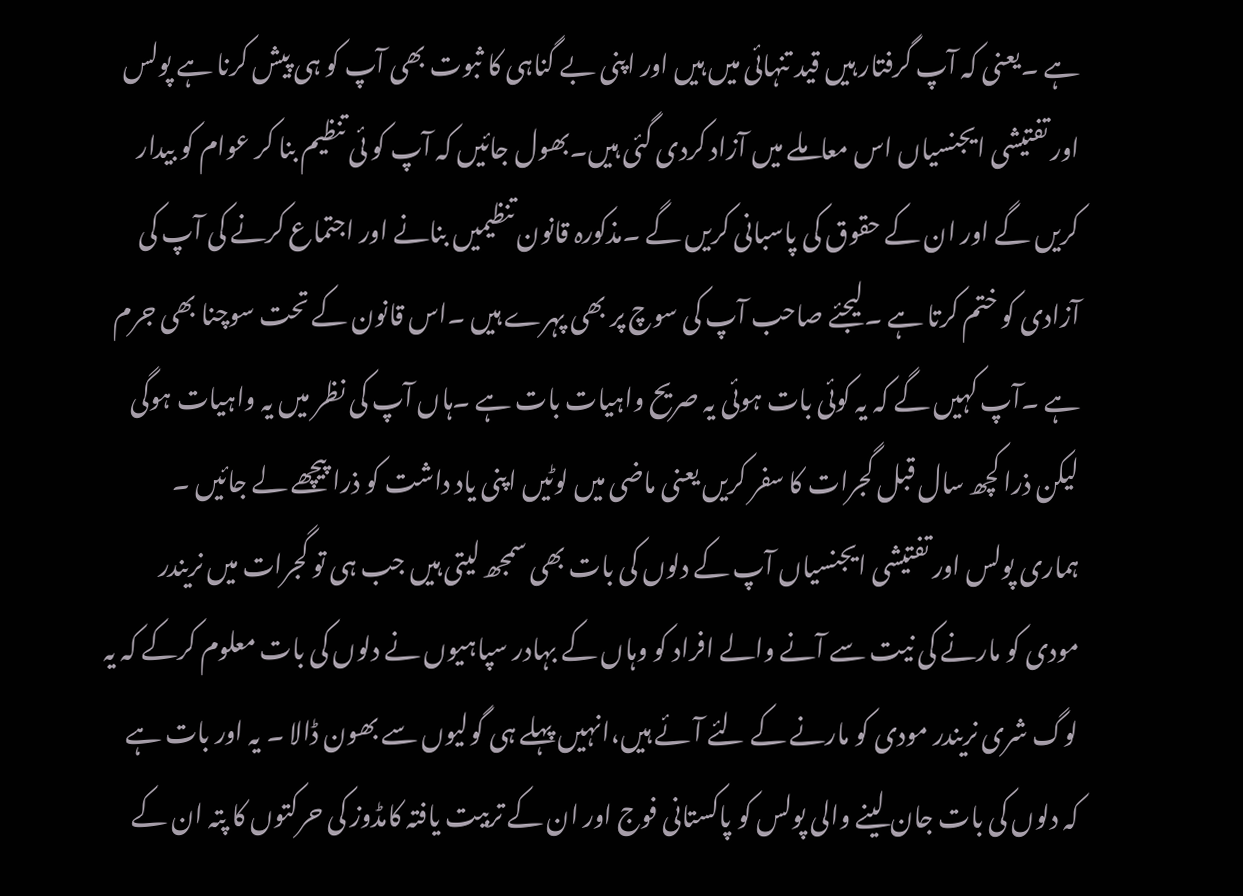ہے ۔یعنی کہ آپ گرفتار ہیں قید تنہائی میں ہیں اور اپنی بے گناہی کا ثبوت بھی آپ کو ہی پیش کرنا ہے پولس اور تفتیشی ایجنسیاں اس معاملے میں آزاد کردی گئی ہیں۔بھول جائیں کہ آپ کو ئی تنظیم بنا کر عوام کو بیدار کریں گے اور ان کے حقوق کی پاسبانی کریں گے ۔مذکورہ قانون تنظیمیں بنانے اور اجتماع کرنے کی آپ کی آزادی کو ختم کرتا ہے ۔لیجئے صاحب آپ کی سوچ پر بھی پہرے ہیں ۔اس قانون کے تحت سوچنا بھی جرم ہے ۔آپ کہیں گے کہ یہ کوئی بات ہوئی یہ صریح واہیات بات ہے ۔ہاں آپ کی نظر میں یہ واہیات ہوگی لیکن ذرا کچھ سال قبل گجرات کا سفر کریں یعنی ماضی میں لوٹیں اپنی یاد داشت کو ذرا پیچھے لے جائیں ۔ ہماری پولس اور تفتیشی ایجنسیاں آپ کے دلوں کی بات بھی سمجھ لیتی ہیں جب ہی تو گجرات میں نریندر مودی کو مارنے کی نیت سے آنے والے افراد کو وہاں کے بہادر سپاہیوں نے دلوں کی بات معلوم کرکے کہ یہ لوگ شری نریندر مودی کو مارنے کے لئے آئے ہیں،انہیں پہلے ہی گولیوں سے بھون ڈالا ۔ یہ اور بات ہے کہ دلوں کی بات جان لینے والی پولس کو پاکستانی فوج اور ان کے تربیت یافتہ کامڈوز کی حرکتوں کا پتہ ان کے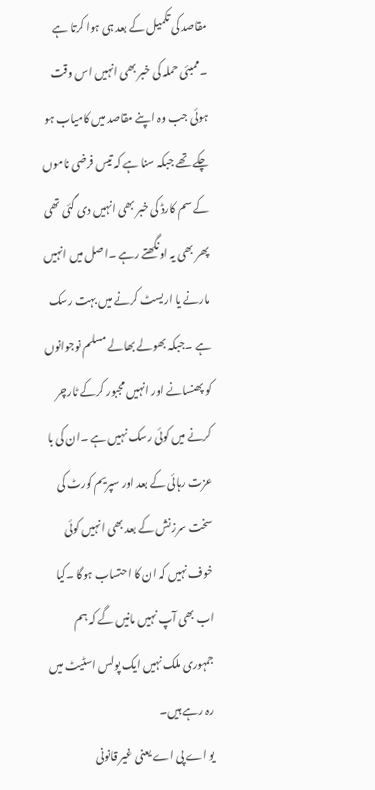مقاصد کی تکمیل کے بعد ہی ہوا کرتا ہے ۔ممبئی حملہ کی خبر بھی انہیں اس وقت ہوئی جب وہ اپنے مقاصد میں کامیاب ہو چکے تھے جبکہ سنا ہے کہ تیس فرضی ناموں کے سم کارڈ کی خبر بھی انہیں دی گئی تھی پھر بھی یہ اونگھتے رہے ۔اصل میں انہیں مارنے یا اریسٹ کرنے میں بہت رسک ہے ۔جبکہ بھولے بھالے مسلم نوجوانوں کو پھنسانے اور انہیں مجبور کرکے ٹارچر کرنے میں کوئی رسک نہیں ہے ۔ان کی با عزت رہائی کے بعد اور سپریم کورٹ کی سخت سرزنش کے بعد بھی انہیں کوئی خوف نہیں کہ ان کا احتساب ہوگا ۔کیا اب بھی آپ نہیں مانیں گے کہ ہم جمہوری ملک نہیں ایک پولس اسٹیٹ میں رہ رہے ہیں۔
یو اے پی اے یعنی غیر قانونی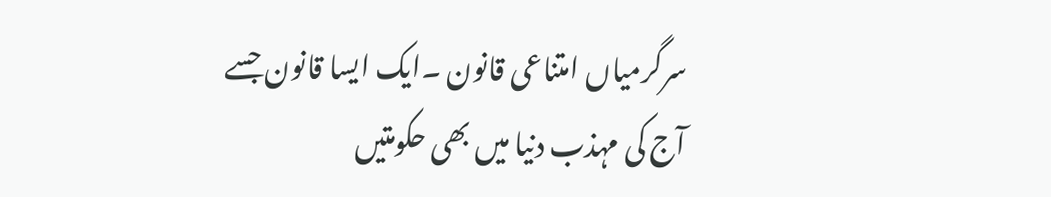سرگرمیاں امتناعی قانون ۔ایک ایسا قانون جسے آج کی مہذب دنیا میں بھی حکومتیں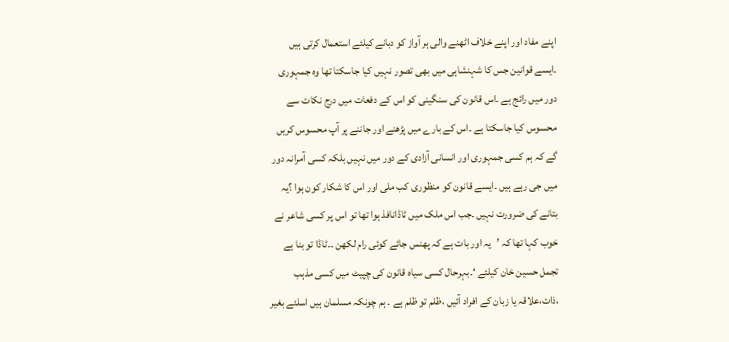اپنے مفاد اور اپنے خلاف اٹھنے والی ہر آواز کو دبانے کیلئے استعمال کرتی ہیں ۔ایسے قوانین جس کا شہنشاہی میں بھی تصور نہیں کیا جاسکتا تھا وہ جمہوری دور میں رائج ہے ۔اس قانون کی سنگینی کو اس کے دفعات میں درج نکات سے محسوس کیا جاسکتا ہے ۔اس کے بارے میں پڑھنے اور جاننے پر آپ محسوس کریں گے کہ ہم کسی جمہوری اور انسانی آزادی کے دور میں نہیں بلکہ کسی آمرانہ دور میں جی رہے ہیں ۔ایسے قانون کو منظوری کب ملی اور اس کا شکار کون ہوا ؟یہ بتانے کی ضرورت نہیں ۔جب اس ملک میں ٹاڈانافذ ہوا تھا تو اس پر کسی شاعر نے خوب کہا تھا کہ ’یہ اور بات ہے کہ پھنس جائے کوئی رام لکھن ۔۔ٹاڈا تو بنا ہے تجمل حسین خان کیلئے ‘۔بہرحال کسی سیاہ قانون کی چپیٹ میں کسی مذہب ،ذات،علاقہ یا زبان کے افراد آئیں ،ظلم تو ظلم ہے ۔ ہم چونکہ مسلمان ہیں اسلئے بغیر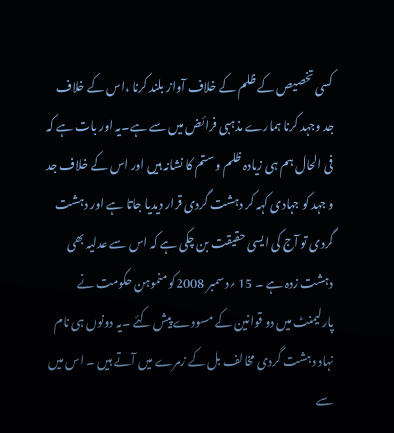کسی تخصیص کے ظلم کے خلاف آواز بلند کرنا ،اس کے خلاف جد وجہد کرنا ہمارے مذہبی فرائض میں سے ہے۔یہ اور بات ہے کہ فی الحال ہم ہی زیادہ ظلم و ستم کا نشانہ ہیں اور اس کے خلاف جد و جہد کو جہادی کہہ کر دہشت گردی قرار دیدیا جاتا ہے اور دہشت گردی تو آج کی ایسی حقیقت بن چکی ہے کہ اس سے عدلیہ بھی دہشت زدہ ہے ۔ 15 ؍دسمبر 2008کو منموہن حکومت نے پارلیمنٹ میں دو قوانین کے مسودے پیش کئے ۔یہ دونوں ہی نام نہاد دہشت گردی مخالف بل کے زمرے میں آتے ہیں ۔ اس میں سے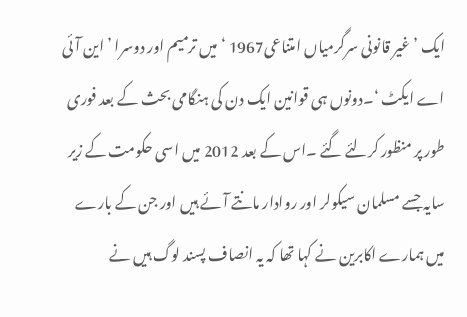ایک ’غیر قانونی سرگرمیاں امتناعی1967 ‘میں ترمیم اور دوسرا ’این آئی اے ایکٹ ‘۔دونوں ہی قوانین ایک دن کی ہنگامی بحث کے بعد فوری طور پر منظور کرلئے گئے ۔اس کے بعد 2012 میں اسی حکومت کے زیر سایہ جسے مسلمان سیکولر اور روادار مانتے آئے ہیں اور جن کے بارے میں ہمارے اکابرین نے کہا تھا کہ یہ انصاف پسند لوگ ہیں نے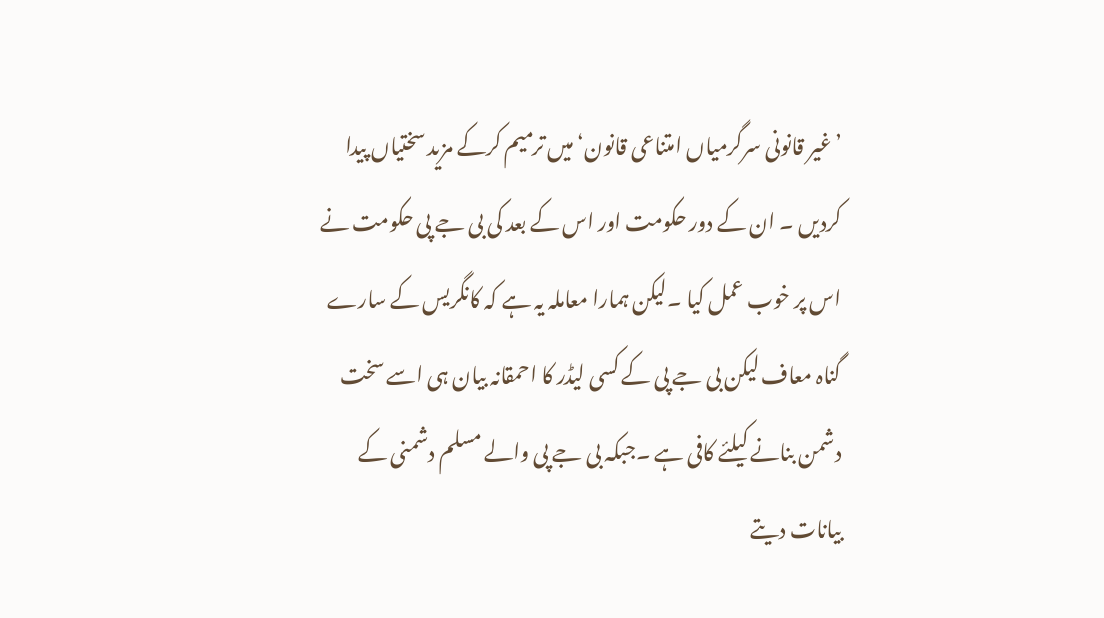’غیر قانونی سرگرمیاں امتناعی قانون‘میں ترمیم کرکے مزید سختیاں پیدا کردیں ۔ ان کے دور حکومت اور اس کے بعد کی بی جے پی حکومت نے اس پر خوب عمل کیا ۔لیکن ہمارا معاملہ یہ ہے کہ کانگریس کے سارے گناہ معاف لیکن بی جے پی کے کسی لیڈر کا احمقانہ بیان ہی اسے سخت دشمن بنانے کیلئے کافی ہے ۔جبکہ بی جے پی والے مسلم دشمنی کے بیانات دیتے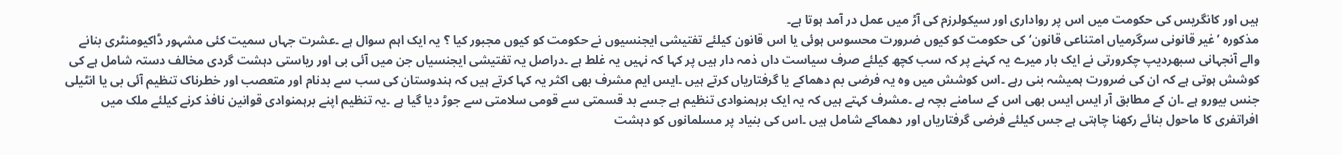ہیں اور کانگریس کی حکومت میں اس پر رواداری اور سیکولرزم کی آڑ میں عمل در آمد ہوتا ہے۔
مذکورہ ’غیر قانونی سرگرمیاں امتناعی قانون‘ کی حکومت کو کیوں ضرورت محسوس ہوئی یا اس قانون کیلئے تفتیشی ایجنسیوں نے حکومت کو کیوں مجبور کیا ؟ یہ ایک اہم سوال ہے ۔عشرت جہاں سمیت کئی مشہور ڈاکیومنٹری بنانے والے آنجہانی سبھردیپ چکرورتی نے ایک بار میرے یہ کہنے پر کہ سب کچھ کیلئے صرف سیاست داں ذمہ دار ہیں پر کہا کہ نہیں یہ غلط ہے ۔دراصل یہ تفتیشی ایجنسیاں جن میں آئی بی اور ریاستی دہشت گردی مخالف دستہ شامل ہے کی کوشش ہوتی ہے کہ ان کی ضرورت ہمیشہ بنی رہے ۔اس کوشش میں وہ یہ فرضی بم دھماکے یا گرفتاریاں کرتے ہیں ۔ایس ایم مشرف بھی اکثر یہ کہا کرتے ہیں کہ ہندوستان کی سب سے بدنام اور متعصب اور خطرناک تنظیم آئی بی یا انٹیلی جنس بیورو ہے ۔ان کے مطابق آر ایس ایس بھی اس کے سامنے بچہ ہے ۔مشرف کہتے ہیں کہ یہ ایک برہمنوادی تنظیم ہے جسے بد قسمتی سے قومی سلامتی سے جوڑ دیا گیا ہے ۔یہ تنظیم اپنے برہمنوادی قوانین نافذ کرنے کیلئے ملک میں افراتفری کا ماحول بنائے رکھنا چاہتی ہے جس کیلئے فرضی گرفتاریاں اور دھماکے شامل ہیں ۔اس کی بنیاد پر مسلمانوں کو دہشت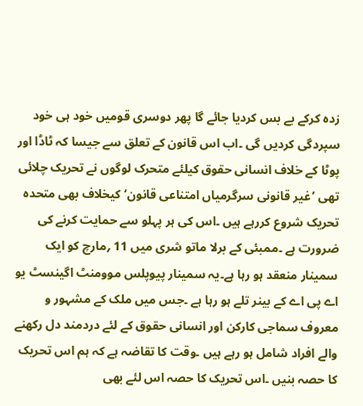زدہ کرکے بے بس کردیا جائے گا پھر دوسری قومیں خود ہی خود سپردگی کردیں گی ۔اب اس قانون کے تعلق سے جیسا کہ ٹاڈا اور پوٹا کے خلاف انسانی حقوق کیلئے متحرک لوگوں نے تحریک چلائی تھی ’غیر قانونی سرگرمیاں امتناعی قانون‘کیخلاف بھی متحدہ تحریک شروع کررہے ہیں ۔اس کی ہر پہلو سے حمایت کرنے کی ضرورت ہے ۔ممبئی کے برلا ماتو شری میں 11 ؍مارچ کو ایک سمینار منعقد ہو رہا ہے۔یہ سمینار پیوپلس موومنٹ اگینسٹ یو اے پی اے کے بینر تلے ہو رہا ہے ۔جس میں ملک کے مشہور و معروف سماجی کارکن اور انسانی حقوق کے لئے دردمند دل رکھنے والے افراد شامل ہو رہے ہیں ۔وقت کا تقاضہ ہے کہ ہم اس تحریک کا حصہ بنیں ۔اس تحریک کا حصہ اس لئے بھی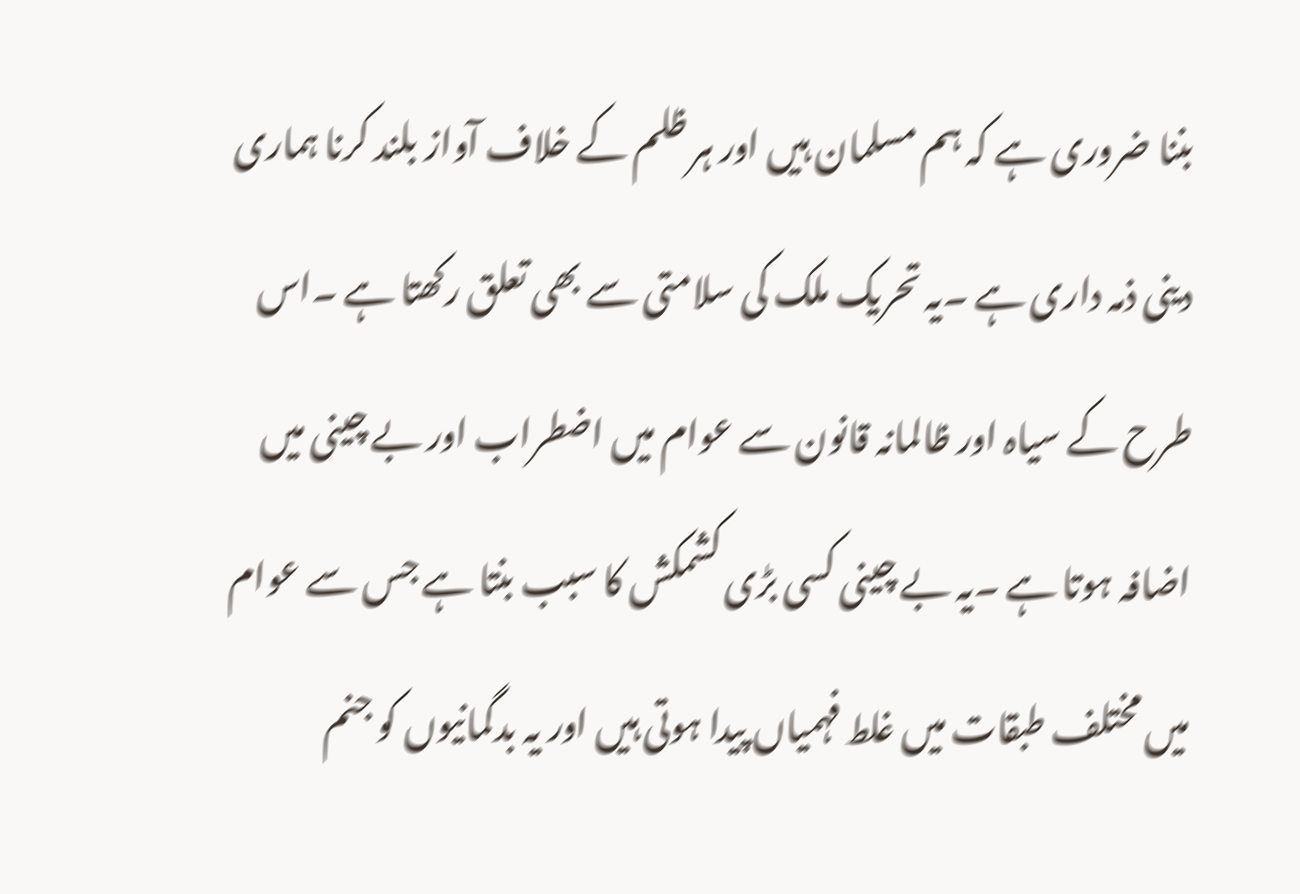بننا ضروری ہے کہ ہم مسلمان ہیں اور ہر ظلم کے خلاف آواز بلند کرنا ہماری دینی ذمہ داری ہے ۔یہ تحریک ملک کی سلامتی سے بھی تعلق رکھتا ہے ۔اس طرح کے سیاہ اور ظالمانہ قانون سے عوام میں اضطراب اور بے چینی میں اضافہ ہوتا ہے ۔یہ بے چینی کسی بڑی کشمکش کا سبب بنتا ہے جس سے عوام میں مختلف طبقات میں غلط فہمیاں پیدا ہوتی ہیں اور یہ بدگمانیوں کو جنم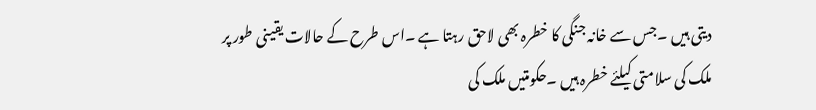دیتی ہیں ۔جس سے خانہ جنگی کا خطرہ بھی لاحق رہتا ہے ۔اس طرح کے حالات یقینی طور پر ملک کی سلامتی کیلئے خطرہ ہیں ۔حکومتیں ملک کی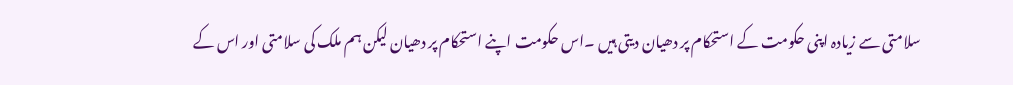سلامتی سے زیادہ اپنی حکومت کے استحکام پر دھیان دیتی ہیں ۔اس حکومت اپنے استحکام پر دھیان لیکن ہم ملک کی سلامتی اور اس کے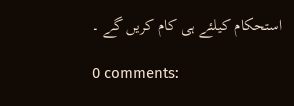استحکام کیلئے ہی کام کریں گے ۔

0 comments: